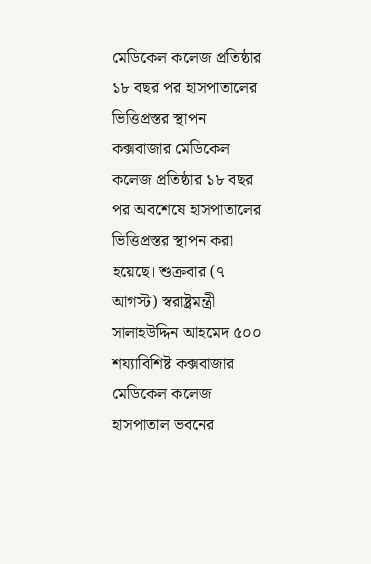মেডিকেল কলেজ প্রতিষ্ঠার ১৮ বছর পর হাসপাতালের ভিত্তিপ্রস্তর স্থাপন
কক্সবাজার মেডিকেল কলেজ প্রতিষ্ঠার ১৮ বছর পর অবশেষে হাসপাতালের ভিত্তিপ্রস্তর স্থাপন করা হয়েছে। শুক্রবার (৭ আগস্ট) স্বরাষ্ট্রমন্ত্রী সালাহউদ্দিন আহমেদ ৫০০ শয্যাবিশিষ্ট কক্সবাজার মেডিকেল কলেজ হাসপাতাল ভবনের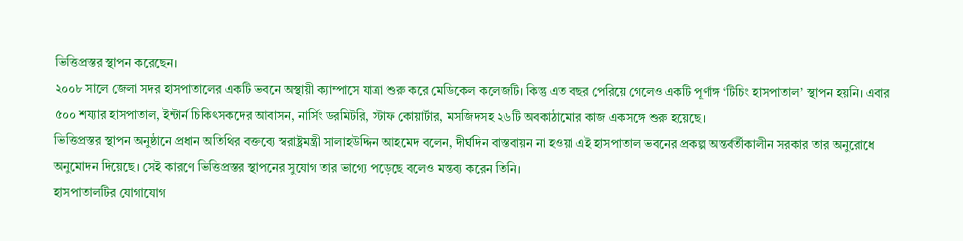ভিত্তিপ্রস্তর স্থাপন করেছেন।
২০০৮ সালে জেলা সদর হাসপাতালের একটি ভবনে অস্থায়ী ক্যাম্পাসে যাত্রা শুরু করে মেডিকেল কলেজটি। কিন্তু এত বছর পেরিয়ে গেলেও একটি পূর্ণাঙ্গ ‘টিচিং হাসপাতাল’ স্থাপন হয়নি। এবার ৫০০ শয্যার হাসপাতাল, ইন্টার্ন চিকিৎসকদের আবাসন, নার্সিং ডরমিটরি, স্টাফ কোয়ার্টার, মসজিদসহ ২৬টি অবকাঠামোর কাজ একসঙ্গে শুরু হয়েছে।
ভিত্তিপ্রস্তর স্থাপন অনুষ্ঠানে প্রধান অতিথির বক্তব্যে স্বরাষ্ট্রমন্ত্রী সালাহউদ্দিন আহমেদ বলেন, দীর্ঘদিন বাস্তবায়ন না হওয়া এই হাসপাতাল ভবনের প্রকল্প অন্তর্বর্তীকালীন সরকার তার অনুরোধে অনুমোদন দিয়েছে। সেই কারণে ভিত্তিপ্রস্তর স্থাপনের সুযোগ তার ভাগ্যে পড়েছে বলেও মন্তব্য করেন তিনি।
হাসপাতালটির যোগাযোগ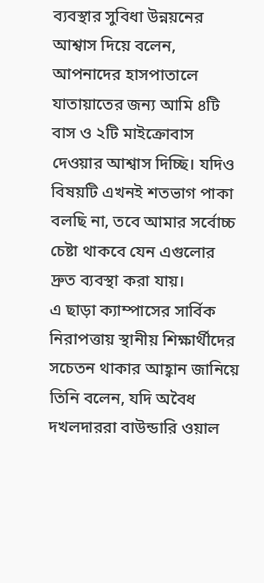ব্যবস্থার সুবিধা উন্নয়নের আশ্বাস দিয়ে বলেন, আপনাদের হাসপাতালে যাতায়াতের জন্য আমি ৪টি বাস ও ২টি মাইক্রোবাস দেওয়ার আশ্বাস দিচ্ছি। যদিও বিষয়টি এখনই শতভাগ পাকা বলছি না, তবে আমার সর্বোচ্চ চেষ্টা থাকবে যেন এগুলোর দ্রুত ব্যবস্থা করা যায়।
এ ছাড়া ক্যাম্পাসের সার্বিক নিরাপত্তায় স্থানীয় শিক্ষার্থীদের সচেতন থাকার আহ্বান জানিয়ে তিনি বলেন, যদি অবৈধ দখলদাররা বাউন্ডারি ওয়াল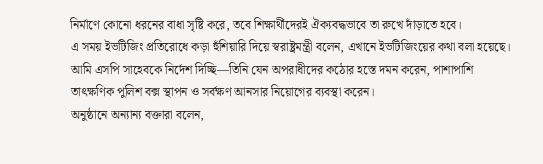নির্মাণে কোনো ধরনের বাধা সৃষ্টি করে, তবে শিক্ষার্থীদেরই ঐক্যবদ্ধভাবে তা রুখে দাঁড়াতে হবে।
এ সময় ইভটিজিং প্রতিরোধে কড়া হুঁশিয়ারি দিয়ে স্বরাষ্ট্রমন্ত্রী বলেন, এখানে ইভটিজিংয়ের কথা বলা হয়েছে। আমি এসপি সাহেবকে নির্দেশ দিচ্ছি—তিনি যেন অপরাধীদের কঠোর হস্তে দমন করেন, পাশাপাশি তাৎক্ষণিক পুলিশ বক্স স্থাপন ও সর্বক্ষণ আনসার নিয়োগের ব্যবস্থা করেন।
অনুষ্ঠানে অন্যান্য বক্তারা বলেন,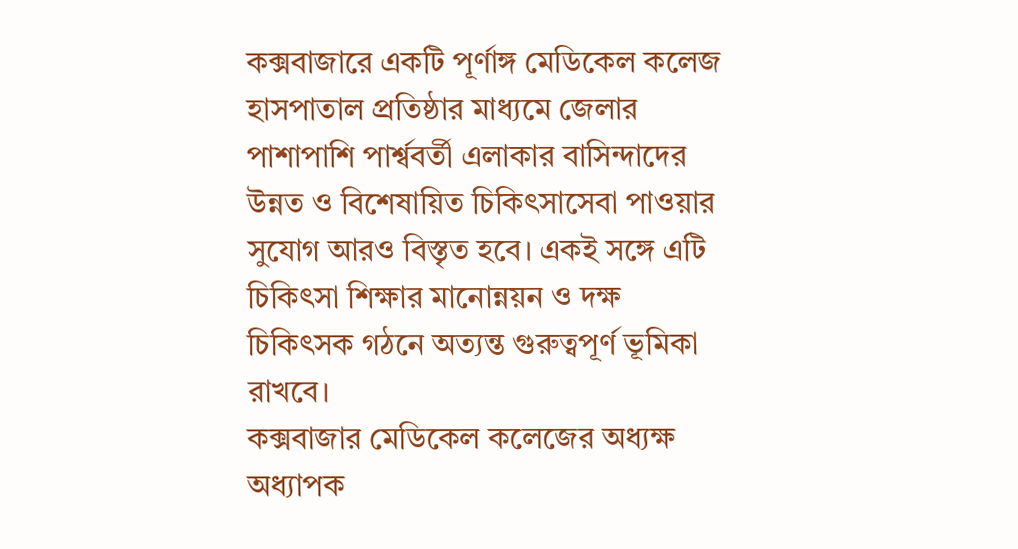কক্সবাজারে একটি পূর্ণাঙ্গ মেডিকেল কলেজ হাসপাতাল প্রতিষ্ঠার মাধ্যমে জেলার পাশাপাশি পার্শ্ববর্তী এলাকার বাসিন্দাদের উন্নত ও বিশেষায়িত চিকিৎসাসেবা পাওয়ার সুযোগ আরও বিস্তৃত হবে। একই সঙ্গে এটি চিকিৎসা শিক্ষার মানোন্নয়ন ও দক্ষ চিকিৎসক গঠনে অত্যন্ত গুরুত্বপূর্ণ ভূমিকা রাখবে।
কক্সবাজার মেডিকেল কলেজের অধ্যক্ষ অধ্যাপক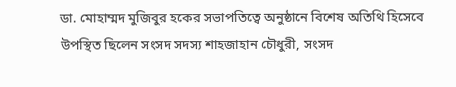ডা. মোহাম্মদ মুজিবুর হকের সভাপতিত্বে অনুষ্ঠানে বিশেষ অতিথি হিসেবে উপস্থিত ছিলেন সংসদ সদস্য শাহজাহান চৌধুরী, সংসদ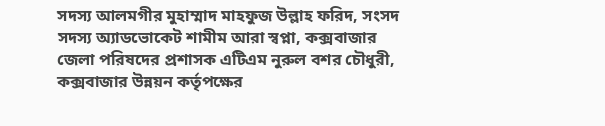সদস্য আলমগীর মুহাম্মাদ মাহফুজ উল্লাহ ফরিদ, সংসদ সদস্য অ্যাডভোকেট শামীম আরা স্বপ্না, কক্সবাজার জেলা পরিষদের প্রশাসক এটিএম নুরুল বশর চৌধুরী, কক্সবাজার উন্নয়ন কর্তৃপক্ষের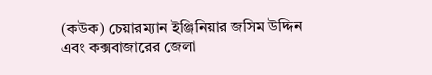(কউক) চেয়ারম্যান ইঞ্জিনিয়ার জসিম উদ্দিন এবং কক্সবাজারের জেলা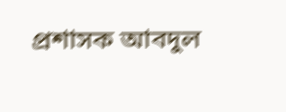প্রশাসক আবদুল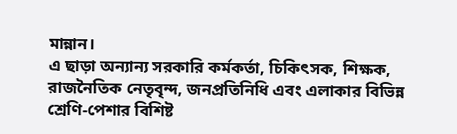মান্নান।
এ ছাড়া অন্যান্য সরকারি কর্মকর্তা, চিকিৎসক, শিক্ষক, রাজনৈতিক নেতৃবৃন্দ, জনপ্রতিনিধি এবং এলাকার বিভিন্ন শ্রেণি-পেশার বিশিষ্ট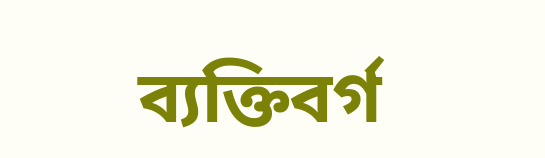ব্যক্তিবর্গ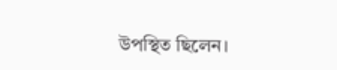উপস্থিত ছিলেন।